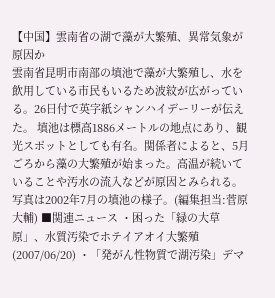【中国】雲南省の湖で藻が大繁殖、異常気象が原因か
雲南省昆明市南部の填池で藻が大繁殖し、水を飲用している市民もいるため波紋が広がっている。26日付で英字紙シャンハイデーリーが伝えた。 填池は標高1886メートルの地点にあり、観光スポットとしても有名。関係者によると、5月ごろから藻の大繁殖が始まった。高温が続いていることや汚水の流入などが原因とみられる。写真は2002年7月の填池の様子。(編集担当:菅原大輔) ■関連ニュース ・困った「緑の大草原」、水質汚染でホテイアオイ大繁殖(2007/06/20) ・「発がん性物質で湖汚染」デマ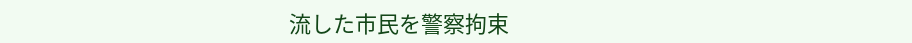流した市民を警察拘束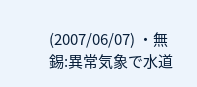(2007/06/07) ・無錫:異常気象で水道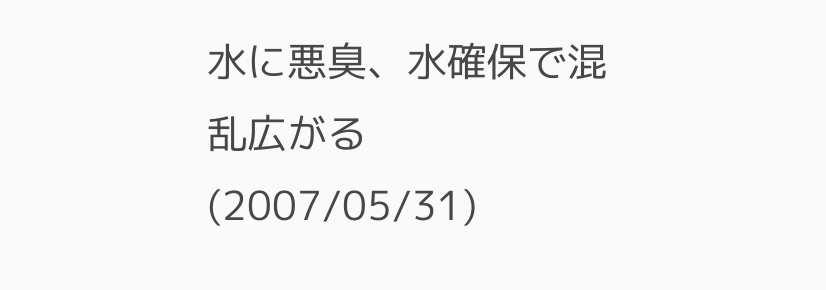水に悪臭、水確保で混乱広がる(2007/05/31)